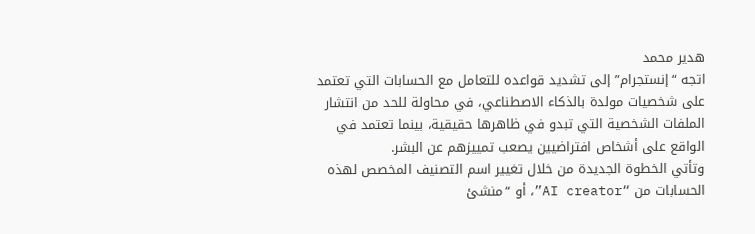هدير محمد
اتجه “إنستجرام” إلى تشديد قواعده للتعامل مع الحسابات التي تعتمد على شخصيات مولدة بالذكاء الاصطناعي، في محاولة للحد من انتشار الملفات الشخصية التي تبدو في ظاهرها حقيقية، بينما تعتمد في الواقع على أشخاص افتراضيين يصعب تمييزهم عن البشر.
وتأتي الخطوة الجديدة من خلال تغيير اسم التصنيف المخصص لهذه الحسابات من “AI creator”، أو “منشئ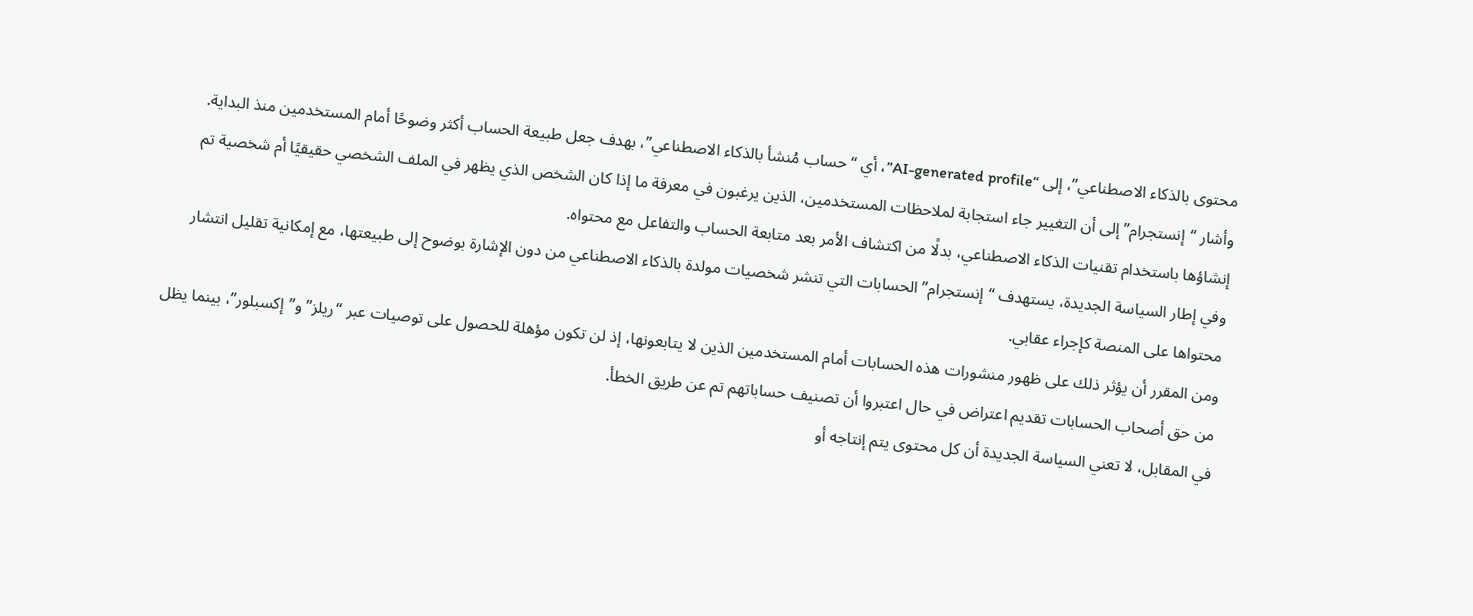محتوى بالذكاء الاصطناعي”، إلى “AI-generated profile”، أي “حساب مُنشأ بالذكاء الاصطناعي”، بهدف جعل طبيعة الحساب أكثر وضوحًا أمام المستخدمين منذ البداية.
وأشار “إنستجرام” إلى أن التغيير جاء استجابة لملاحظات المستخدمين، الذين يرغبون في معرفة ما إذا كان الشخص الذي يظهر في الملف الشخصي حقيقيًا أم شخصية تم إنشاؤها باستخدام تقنيات الذكاء الاصطناعي، بدلًا من اكتشاف الأمر بعد متابعة الحساب والتفاعل مع محتواه.
وفي إطار السياسة الجديدة، يستهدف “إنستجرام” الحسابات التي تنشر شخصيات مولدة بالذكاء الاصطناعي من دون الإشارة بوضوح إلى طبيعتها، مع إمكانية تقليل انتشار محتواها على المنصة كإجراء عقابي.
ومن المقرر أن يؤثر ذلك على ظهور منشورات هذه الحسابات أمام المستخدمين الذين لا يتابعونها، إذ لن تكون مؤهلة للحصول على توصيات عبر “ريلز” و”إكسبلور”، بينما يظل من حق أصحاب الحسابات تقديم اعتراض في حال اعتبروا أن تصنيف حساباتهم تم عن طريق الخطأ.
في المقابل، لا تعني السياسة الجديدة أن كل محتوى يتم إنتاجه أو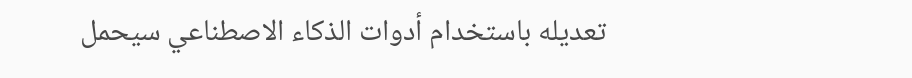تعديله باستخدام أدوات الذكاء الاصطناعي سيحمل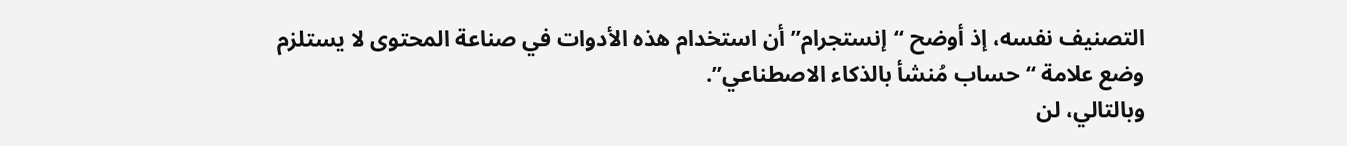التصنيف نفسه، إذ أوضح “إنستجرام” أن استخدام هذه الأدوات في صناعة المحتوى لا يستلزم وضع علامة “حساب مُنشأ بالذكاء الاصطناعي”.
وبالتالي، لن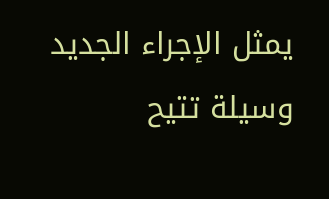يمثل الإجراء الجديد وسيلة تتيح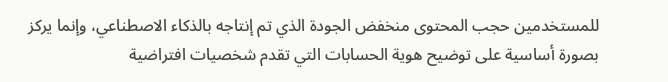للمستخدمين حجب المحتوى منخفض الجودة الذي تم إنتاجه بالذكاء الاصطناعي، وإنما يركز بصورة أساسية على توضيح هوية الحسابات التي تقدم شخصيات افتراضية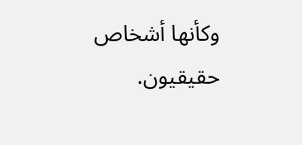وكأنها أشخاص حقيقيون.